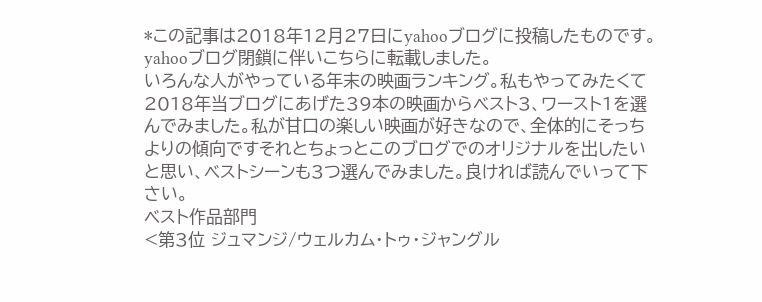*この記事は2018年12月27日にyahooブログに投稿したものです。yahooブログ閉鎖に伴いこちらに転載しました。
いろんな人がやっている年末の映画ランキング。私もやってみたくて2018年当ブログにあげた39本の映画からベスト3、ワースト1を選んでみました。私が甘口の楽しい映画が好きなので、全体的にそっちよりの傾向ですそれとちょっとこのブログでのオリジナルを出したいと思い、ベストシーンも3つ選んでみました。良ければ読んでいって下さい。
ベスト作品部門
<第3位 ジュマンジ/ウェルカム・トゥ・ジャングル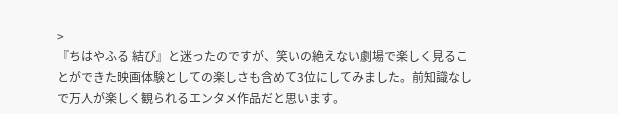>
『ちはやふる 結び』と迷ったのですが、笑いの絶えない劇場で楽しく見ることができた映画体験としての楽しさも含めて3位にしてみました。前知識なしで万人が楽しく観られるエンタメ作品だと思います。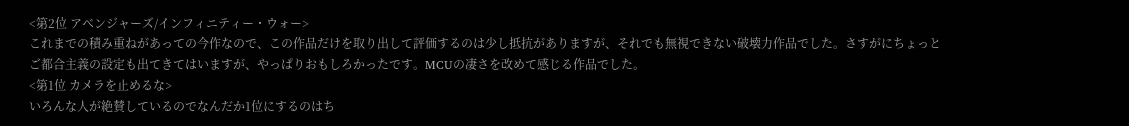<第2位 アベンジャーズ/インフィニティー・ウォー>
これまでの積み重ねがあっての今作なので、この作品だけを取り出して評価するのは少し抵抗がありますが、それでも無視できない破壊力作品でした。さすがにちょっとご都合主義の設定も出てきてはいますが、やっぱりおもしろかったです。MCUの凄さを改めて感じる作品でした。
<第1位 カメラを止めるな>
いろんな人が絶賛しているのでなんだか1位にするのはち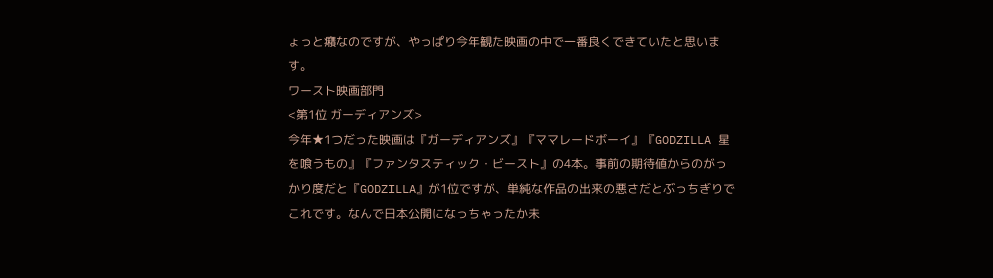ょっと癪なのですが、やっぱり今年観た映画の中で一番良くできていたと思います。
ワースト映画部門
<第1位 ガーディアンズ>
今年★1つだった映画は『ガーディアンズ』『ママレードボーイ』『GODZILLA 星を喰うもの』『ファンタスティック・ビースト』の4本。事前の期待値からのがっかり度だと『GODZILLA』が1位ですが、単純な作品の出来の悪さだとぶっちぎりでこれです。なんで日本公開になっちゃったか未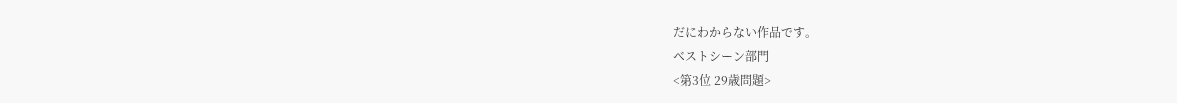だにわからない作品です。
ベストシーン部門
<第3位 29歳問題>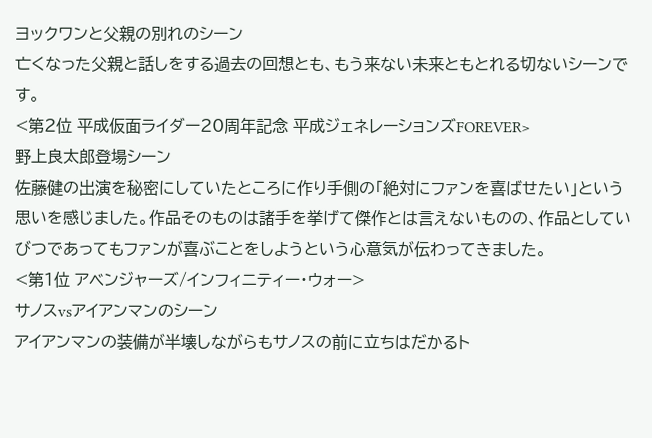ヨックワンと父親の別れのシーン
亡くなった父親と話しをする過去の回想とも、もう来ない未来ともとれる切ないシーンです。
<第2位 平成仮面ライダー20周年記念 平成ジェネレーションズFOREVER>
野上良太郎登場シーン
佐藤健の出演を秘密にしていたところに作り手側の「絶対にファンを喜ばせたい」という思いを感じました。作品そのものは諸手を挙げて傑作とは言えないものの、作品としていびつであってもファンが喜ぶことをしようという心意気が伝わってきました。
<第1位 アベンジャーズ/インフィニティー・ウォー>
サノスvsアイアンマンのシーン
アイアンマンの装備が半壊しながらもサノスの前に立ちはだかるト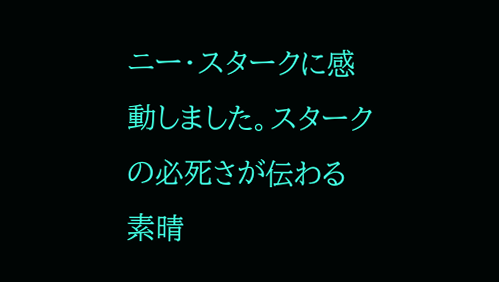ニー・スタークに感動しました。スタークの必死さが伝わる素晴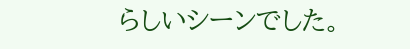らしいシーンでした。